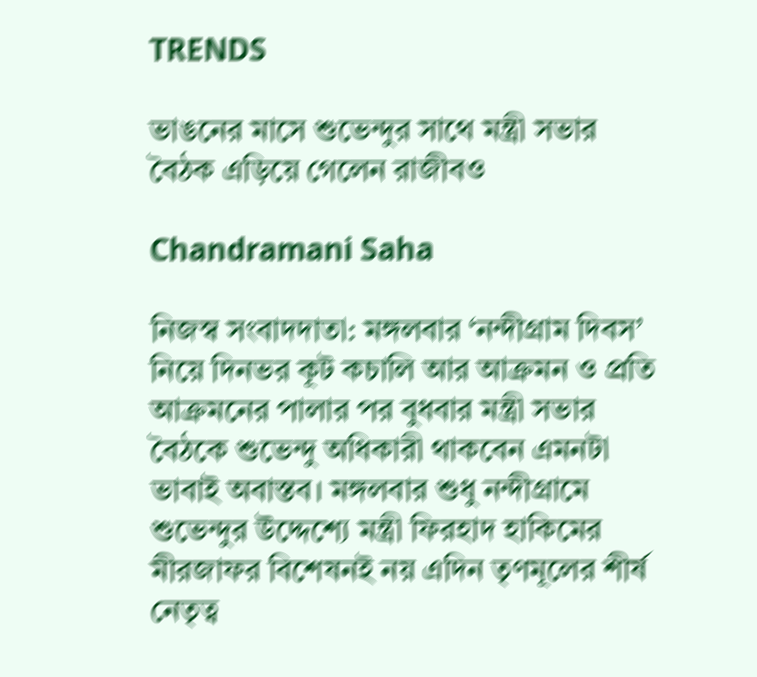TRENDS

ভাঙনের মাসে শুভেন্দুর সাথে মন্ত্রী সভার বৈঠক এড়িয়ে গেলেন রাজীবও

Chandramani Saha

নিজস্ব সংবাদদাতা: মঙ্গলবার ‘নন্দীগ্রাম দিবস’ নিয়ে দিনভর কূট কচালি আর আক্রমন ও প্রতি আক্রমনের পালার পর বুধবার মন্ত্রী সভার বৈঠকে শুভেন্দু অধিকারী থাকবেন এমনটা ভাবাই অবাস্তব। মঙ্গলবার শুধু নন্দীগ্রামে শুভেন্দুর উদ্দেশ্যে মন্ত্রী ফিরহাদ হাকিমের মীরজাফর বিশেষনই নয় এদিন তৃণমূলের শীর্ষ নেতৃত্ব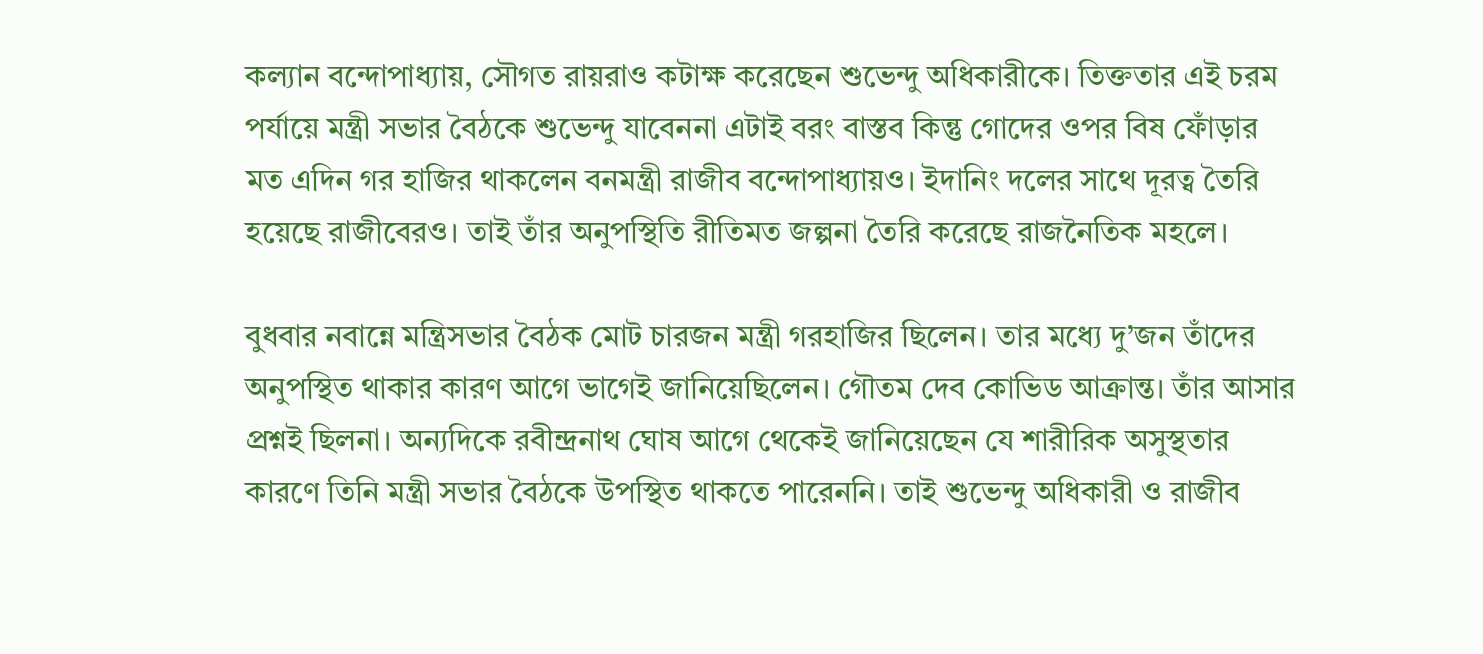কল্যান বন্দোপাধ্যায়, সৌগত রায়রাও কটাক্ষ করেছেন শুভেন্দু অধিকারীকে। তিক্ততার এই চরম পর্যায়ে মন্ত্রী সভার বৈঠকে শুভেন্দু যাবেননা এটাই বরং বাস্তব কিন্তু গোদের ওপর বিষ ফোঁড়ার মত এদিন গর হাজির থাকলেন বনমন্ত্রী রাজীব বন্দোপাধ্যায়ও। ইদানিং দলের সাথে দূরত্ব তৈরি হয়েছে রাজীবেরও। তাই তাঁর অনুপস্থিতি রীতিমত জল্পনা তৈরি করেছে রাজনৈতিক মহলে।

বুধবার নবান্নে মন্ত্রিসভার বৈঠক মোট চারজন মন্ত্রী গরহাজির ছিলেন। তার মধ্যে দু’জন তাঁদের অনুপস্থিত থাকার কারণ আগে ভাগেই জানিয়েছিলেন। গৌতম দেব কোভিড আক্রান্ত। তাঁর আসার প্রশ্নই ছিলনা। অন্যদিকে রবীন্দ্রনাথ ঘোষ আগে থেকেই জানিয়েছেন যে শারীরিক অসুস্থতার কারণে তিনি মন্ত্রী সভার বৈঠকে উপস্থিত থাকতে পারেননি। তাই শুভেন্দু অধিকারী ও রাজীব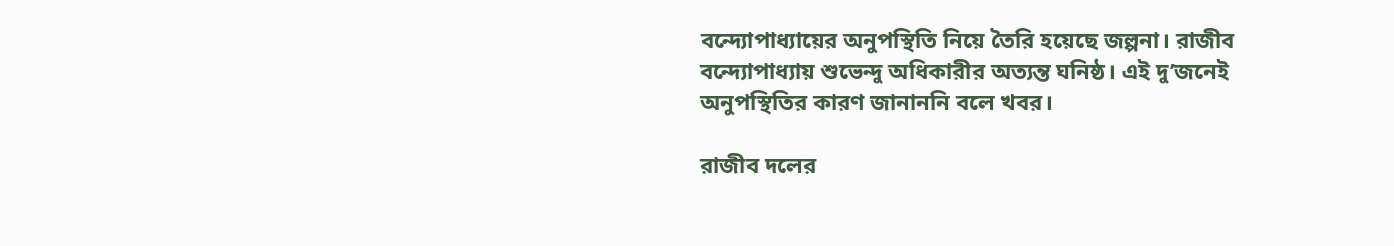বন্দ্যোপাধ্যায়ের অনুপস্থিতি নিয়ে তৈরি হয়েছে জল্পনা। রাজীব বন্দ্যোপাধ্যায় শুভেন্দু অধিকারীর অত্যন্ত ঘনিষ্ঠ। এই দু’জনেই অনুপস্থিতির কারণ জানাননি বলে খবর।

রাজীব দলের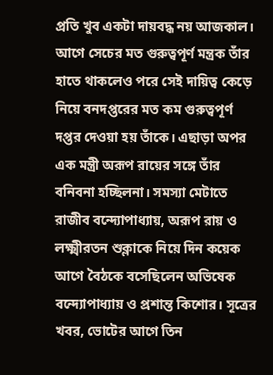প্রতি খুব একটা দায়বদ্ধ নয় আজকাল। আগে সেচের মত গুরুত্বপূর্ণ মন্ত্রক তাঁর হাতে থাকলেও পরে সেই দায়িত্ব কেড়ে নিয়ে বনদপ্তরের মত কম গুরুত্বপূর্ণ দপ্তর দেওয়া হয় তাঁকে। এছাড়া অপর এক মন্ত্রী অরূপ রায়ের সঙ্গে তাঁর বনিবনা হচ্ছিলনা। সমস্যা মেটাতে
রাজীব বন্দ্যোপাধ্যায়, অরূপ রায় ও লক্ষ্মীরতন শুক্লাকে নিয়ে দিন কয়েক আগে বৈঠকে বসেছিলেন অভিষেক বন্দ্যোপাধ্যায় ও প্রশান্ত কিশোর। সূত্রের খবর, ভোটের আগে তিন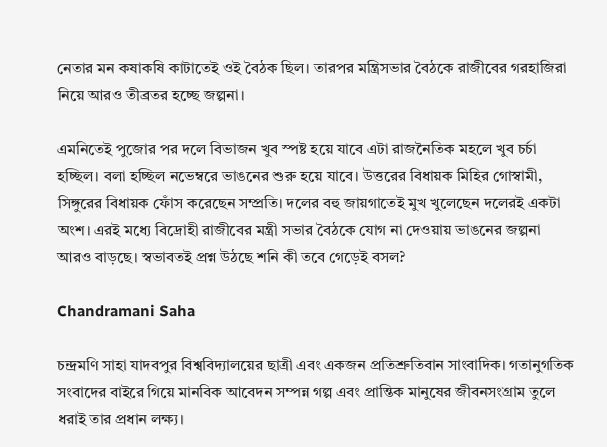নেতার মন কষাকষি কাটাতেই ওই বৈঠক ছিল। তারপর মন্ত্রিসভার বৈঠকে রাজীবের গরহাজিরা নিয়ে আরও তীব্রতর হচ্ছে জল্পনা।

এমনিতেই পুজোর পর দলে বিভাজন খুব স্পষ্ট হয়ে যাবে এটা রাজনৈতিক মহলে খুব চর্চা হচ্ছিল। বলা হচ্ছিল নভেম্বরে ভাঙনের শুরু হয়ে যাবে। উত্তরের বিধায়ক মিহির গোস্বামী, সিঙ্গুরের বিধায়ক ফোঁস করেছেন সম্প্রতি। দলের বহু জায়গাতেই মুখ খুলেছেন দলেরই একটা অংশ। এরই মধ্যে বিদ্রোহী রাজীবের মন্ত্রী সভার বৈঠকে যোগ না দেওয়ায় ভাঙনের জল্পনা আরও বাড়ছে। স্বভাবতই প্রশ্ন উঠছে শনি কী তবে গেড়েই বসল?

Chandramani Saha

চন্দ্রমণি সাহা যাদবপুর বিশ্ববিদ্যালয়ের ছাত্রী এবং একজন প্রতিশ্রুতিবান সাংবাদিক। গতানুগতিক সংবাদের বাইরে গিয়ে মানবিক আবেদন সম্পন্ন গল্প এবং প্রান্তিক মানুষের জীবনসংগ্রাম তুলে ধরাই তার প্রধান লক্ষ্য।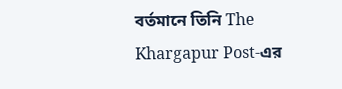বর্তমানে তিনি The Khargapur Post-এর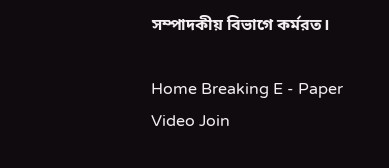সম্পাদকীয় বিভাগে কর্মরত।

Home Breaking E - Paper Video Join